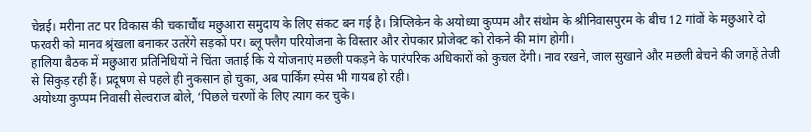चेन्नई। मरीना तट पर विकास की चकाचौंध मछुआरा समुदाय के लिए संकट बन गई है। त्रिप्लिकेन के अयोध्या कुप्पम और संथोम के श्रीनिवासपुरम के बीच 12 गांवों के मछुआरे दो फरवरी को मानव श्रृंखला बनाकर उतरेंगे सड़कों पर। ब्लू फ्लैग परियोजना के विस्तार और रोपकार प्रोजेक्ट को रोकने की मांग होगी।
हालिया बैठक में मछुआरा प्रतिनिधियों ने चिंता जताई कि ये योजनाएं मछली पकड़ने के पारंपरिक अधिकारों को कुचल देंगी। नाव रखने, जाल सुखाने और मछली बेचने की जगहें तेजी से सिकुड़ रही हैं। प्रदूषण से पहले ही नुकसान हो चुका, अब पार्किंग स्पेस भी गायब हो रही।
अयोध्या कुप्पम निवासी सेल्वराज बोले, ‘पिछले चरणों के लिए त्याग कर चुके।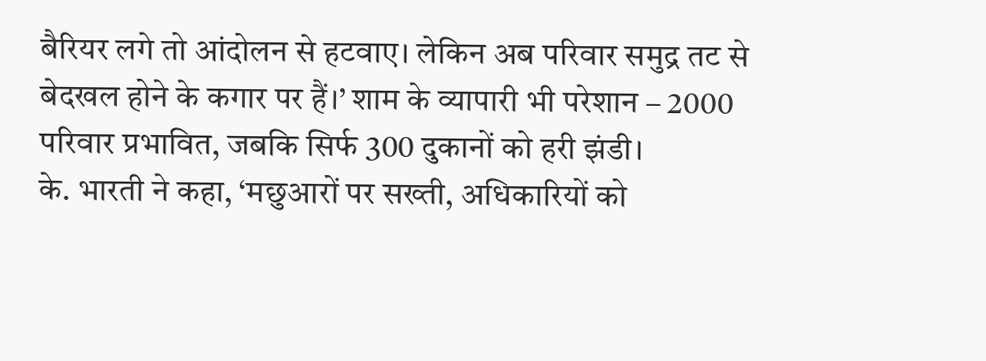बैरियर लगे तो आंदोलन से हटवाए। लेकिन अब परिवार समुद्र तट से बेदखल होने के कगार पर हैं।’ शाम के व्यापारी भी परेशान – 2000 परिवार प्रभावित, जबकि सिर्फ 300 दुकानों को हरी झंडी।
के. भारती ने कहा, ‘मछुआरों पर सख्ती, अधिकारियों को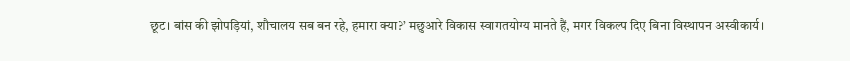छूट। बांस की झोपड़ियां, शौचालय सब बन रहे, हमारा क्या?’ मछुआरे विकास स्वागतयोग्य मानते हैं, मगर विकल्प दिए बिना विस्थापन अस्वीकार्य।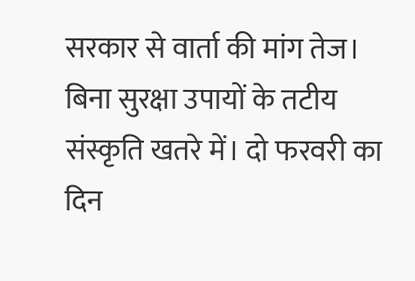सरकार से वार्ता की मांग तेज। बिना सुरक्षा उपायों के तटीय संस्कृति खतरे में। दो फरवरी का दिन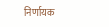निर्णायक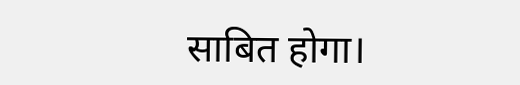साबित होगा।